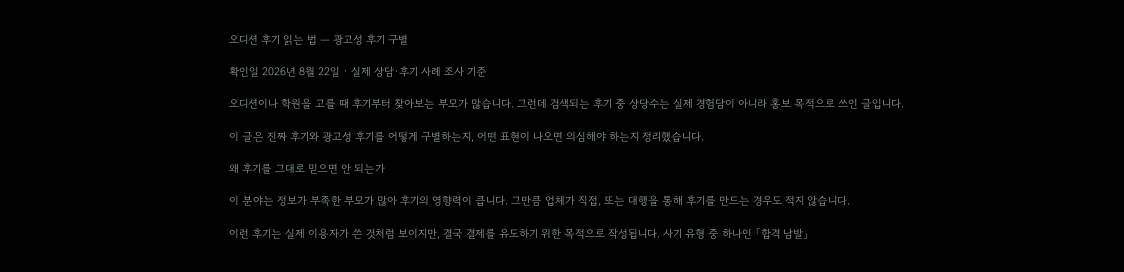오디션 후기 읽는 법 — 광고성 후기 구별

확인일 2026년 8월 22일 · 실제 상담·후기 사례 조사 기준

오디션이나 학원을 고를 때 후기부터 찾아보는 부모가 많습니다. 그런데 검색되는 후기 중 상당수는 실제 경험담이 아니라 홍보 목적으로 쓰인 글입니다.

이 글은 진짜 후기와 광고성 후기를 어떻게 구별하는지, 어떤 표현이 나오면 의심해야 하는지 정리했습니다.

왜 후기를 그대로 믿으면 안 되는가

이 분야는 정보가 부족한 부모가 많아 후기의 영향력이 큽니다. 그만큼 업체가 직접, 또는 대행을 통해 후기를 만드는 경우도 적지 않습니다.

이런 후기는 실제 이용자가 쓴 것처럼 보이지만, 결국 결제를 유도하기 위한 목적으로 작성됩니다. 사기 유형 중 하나인 「합격 남발」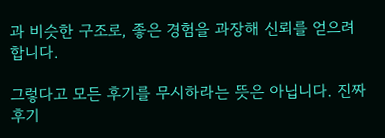과 비슷한 구조로, 좋은 경험을 과장해 신뢰를 얻으려 합니다.

그렇다고 모든 후기를 무시하라는 뜻은 아닙니다. 진짜 후기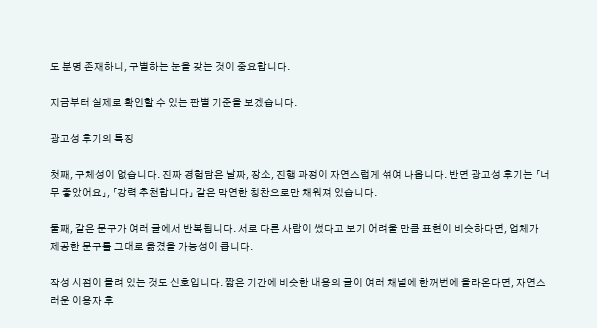도 분명 존재하니, 구별하는 눈을 갖는 것이 중요합니다.

지금부터 실제로 확인할 수 있는 판별 기준을 보겠습니다.

광고성 후기의 특징

첫째, 구체성이 없습니다. 진짜 경험담은 날짜, 장소, 진행 과정이 자연스럽게 섞여 나옵니다. 반면 광고성 후기는 「너무 좋았어요」, 「강력 추천합니다」 같은 막연한 칭찬으로만 채워져 있습니다.

둘째, 같은 문구가 여러 글에서 반복됩니다. 서로 다른 사람이 썼다고 보기 어려울 만큼 표현이 비슷하다면, 업체가 제공한 문구를 그대로 옮겼을 가능성이 큽니다.

작성 시점이 몰려 있는 것도 신호입니다. 짧은 기간에 비슷한 내용의 글이 여러 채널에 한꺼번에 올라온다면, 자연스러운 이용자 후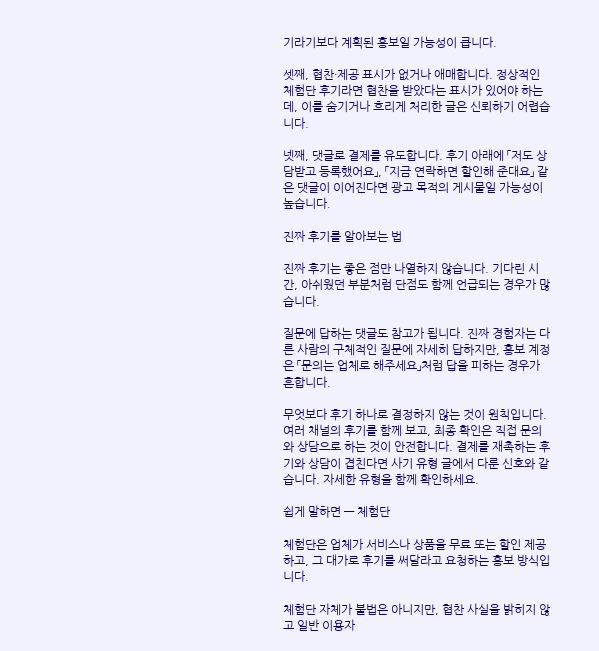기라기보다 계획된 홍보일 가능성이 큽니다.

셋째, 협찬·제공 표시가 없거나 애매합니다. 정상적인 체험단 후기라면 협찬을 받았다는 표시가 있어야 하는데, 이를 숨기거나 흐리게 처리한 글은 신뢰하기 어렵습니다.

넷째, 댓글로 결제를 유도합니다. 후기 아래에 「저도 상담받고 등록했어요」, 「지금 연락하면 할인해 준대요」 같은 댓글이 이어진다면 광고 목적의 게시물일 가능성이 높습니다.

진짜 후기를 알아보는 법

진짜 후기는 좋은 점만 나열하지 않습니다. 기다린 시간, 아쉬웠던 부분처럼 단점도 함께 언급되는 경우가 많습니다.

질문에 답하는 댓글도 참고가 됩니다. 진짜 경험자는 다른 사람의 구체적인 질문에 자세히 답하지만, 홍보 계정은 「문의는 업체로 해주세요」처럼 답을 피하는 경우가 흔합니다.

무엇보다 후기 하나로 결정하지 않는 것이 원칙입니다. 여러 채널의 후기를 함께 보고, 최종 확인은 직접 문의와 상담으로 하는 것이 안전합니다. 결제를 재촉하는 후기와 상담이 겹친다면 사기 유형 글에서 다룬 신호와 같습니다. 자세한 유형을 함께 확인하세요.

쉽게 말하면 — 체험단

체험단은 업체가 서비스나 상품을 무료 또는 할인 제공하고, 그 대가로 후기를 써달라고 요청하는 홍보 방식입니다.

체험단 자체가 불법은 아니지만, 협찬 사실을 밝히지 않고 일반 이용자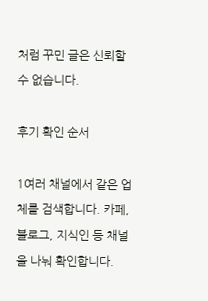처럼 꾸민 글은 신뢰할 수 없습니다.

후기 확인 순서

1여러 채널에서 같은 업체를 검색합니다. 카페, 블로그, 지식인 등 채널을 나눠 확인합니다.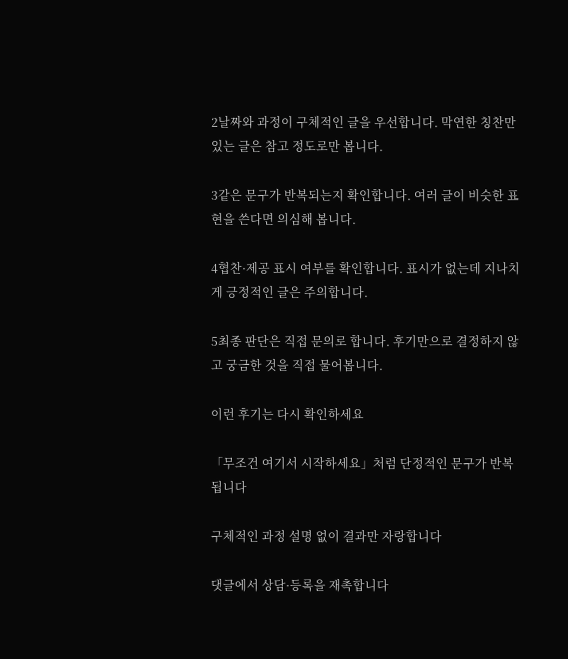2날짜와 과정이 구체적인 글을 우선합니다. 막연한 칭찬만 있는 글은 참고 정도로만 봅니다.

3같은 문구가 반복되는지 확인합니다. 여러 글이 비슷한 표현을 쓴다면 의심해 봅니다.

4협찬·제공 표시 여부를 확인합니다. 표시가 없는데 지나치게 긍정적인 글은 주의합니다.

5최종 판단은 직접 문의로 합니다. 후기만으로 결정하지 않고 궁금한 것을 직접 물어봅니다.

이런 후기는 다시 확인하세요

「무조건 여기서 시작하세요」처럼 단정적인 문구가 반복됩니다

구체적인 과정 설명 없이 결과만 자랑합니다

댓글에서 상담·등록을 재촉합니다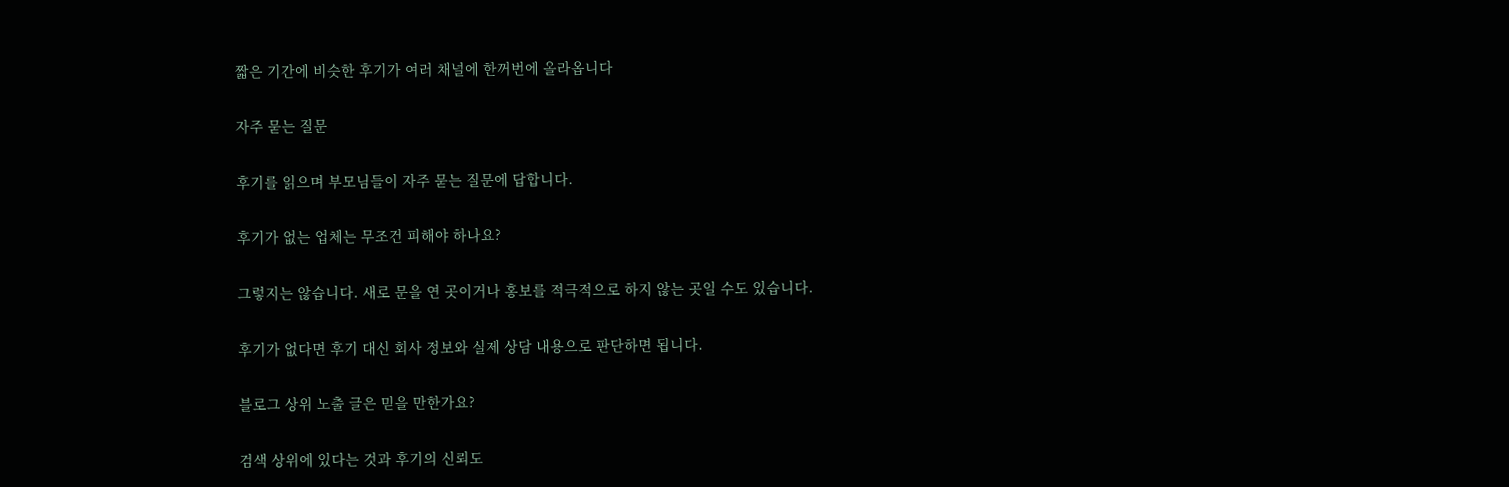짧은 기간에 비슷한 후기가 여러 채널에 한꺼번에 올라옵니다

자주 묻는 질문

후기를 읽으며 부모님들이 자주 묻는 질문에 답합니다.

후기가 없는 업체는 무조건 피해야 하나요?

그렇지는 않습니다. 새로 문을 연 곳이거나 홍보를 적극적으로 하지 않는 곳일 수도 있습니다.

후기가 없다면 후기 대신 회사 정보와 실제 상담 내용으로 판단하면 됩니다.

블로그 상위 노출 글은 믿을 만한가요?

검색 상위에 있다는 것과 후기의 신뢰도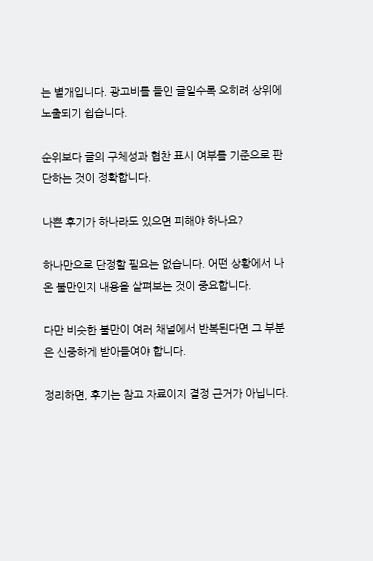는 별개입니다. 광고비를 들인 글일수록 오히려 상위에 노출되기 쉽습니다.

순위보다 글의 구체성과 협찬 표시 여부를 기준으로 판단하는 것이 정확합니다.

나쁜 후기가 하나라도 있으면 피해야 하나요?

하나만으로 단정할 필요는 없습니다. 어떤 상황에서 나온 불만인지 내용을 살펴보는 것이 중요합니다.

다만 비슷한 불만이 여러 채널에서 반복된다면 그 부분은 신중하게 받아들여야 합니다.

정리하면, 후기는 참고 자료이지 결정 근거가 아닙니다.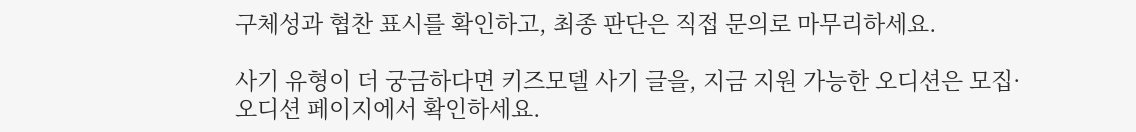구체성과 협찬 표시를 확인하고, 최종 판단은 직접 문의로 마무리하세요.

사기 유형이 더 궁금하다면 키즈모델 사기 글을, 지금 지원 가능한 오디션은 모집·오디션 페이지에서 확인하세요.